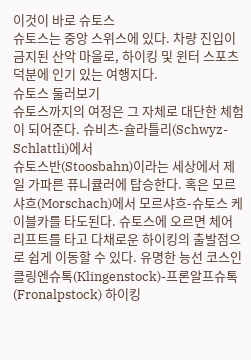이것이 바로 슈토스
슈토스는 중앙 스위스에 있다. 차량 진입이 금지된 산악 마을로, 하이킹 및 윈터 스포츠 덕분에 인기 있는 여행지다.
슈토스 둘러보기
슈토스까지의 여정은 그 자체로 대단한 체험이 되어준다. 슈비츠-슐라틀리(Schwyz-Schlattli)에서
슈토스반(Stoosbahn)이라는 세상에서 제일 가파른 퓨니큘러에 탑승한다. 혹은 모르샤흐(Morschach)에서 모르샤흐-슈토스 케이블카를 타도된다. 슈토스에 오르면 체어리프트를 타고 다채로운 하이킹의 출발점으로 쉽게 이동할 수 있다. 유명한 능선 코스인
클링엔슈톡(Klingenstock)-프론알프슈톡(Fronalpstock) 하이킹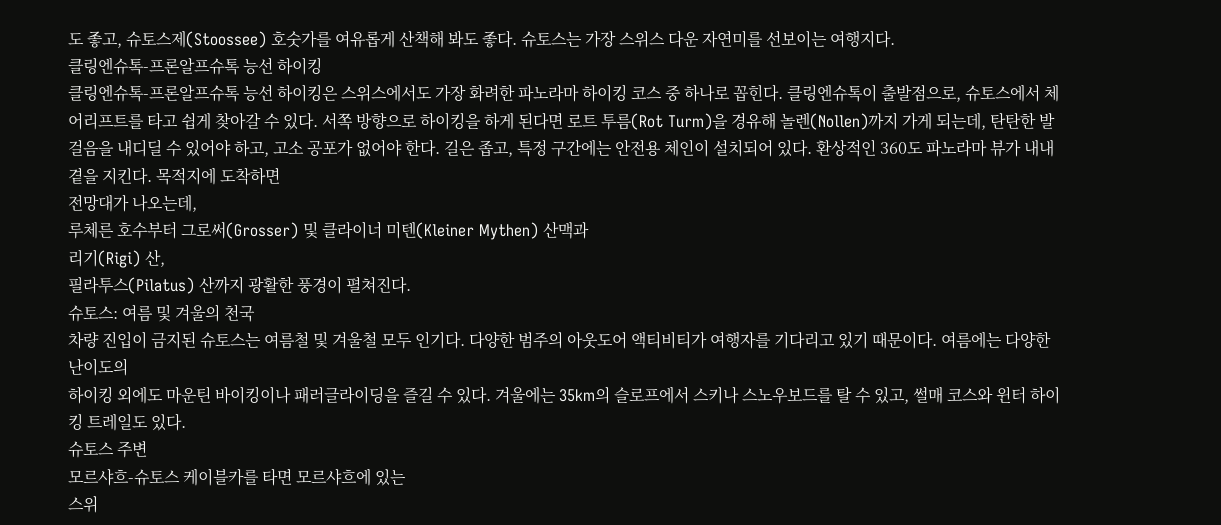도 좋고, 슈토스제(Stoossee) 호숫가를 여유롭게 산책해 봐도 좋다. 슈토스는 가장 스위스 다운 자연미를 선보이는 여행지다.
클링엔슈톡-프론알프슈톡 능선 하이킹
클링엔슈톡-프론알프슈톡 능선 하이킹은 스위스에서도 가장 화려한 파노라마 하이킹 코스 중 하나로 꼽힌다. 클링엔슈톡이 출발점으로, 슈토스에서 체어리프트를 타고 쉽게 찾아갈 수 있다. 서쪽 방향으로 하이킹을 하게 된다면 로트 투름(Rot Turm)을 경유해 놀렌(Nollen)까지 가게 되는데, 탄탄한 발걸음을 내디딜 수 있어야 하고, 고소 공포가 없어야 한다. 길은 좁고, 특정 구간에는 안전용 체인이 설치되어 있다. 환상적인 360도 파노라마 뷰가 내내 곁을 지킨다. 목적지에 도착하면
전망대가 나오는데,
루체른 호수부터 그로써(Grosser) 및 클라이너 미텐(Kleiner Mythen) 산맥과
리기(Rigi) 산,
필라투스(Pilatus) 산까지 광활한 풍경이 펼쳐진다.
슈토스: 여름 및 겨울의 천국
차량 진입이 금지된 슈토스는 여름철 및 겨울철 모두 인기다. 다양한 범주의 아웃도어 액티비티가 여행자를 기다리고 있기 때문이다. 여름에는 다양한 난이도의
하이킹 외에도 마운틴 바이킹이나 패러글라이딩을 즐길 수 있다. 겨울에는 35km의 슬로프에서 스키나 스노우보드를 탈 수 있고, 썰매 코스와 윈터 하이킹 트레일도 있다.
슈토스 주변
모르샤흐-슈토스 케이블카를 타면 모르샤흐에 있는
스위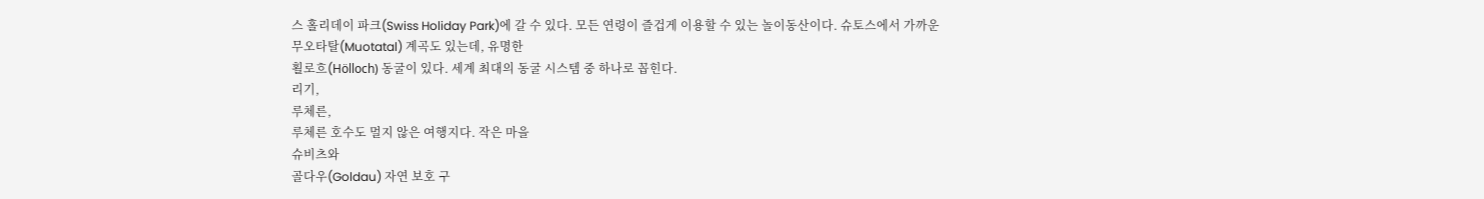스 홀리데이 파크(Swiss Holiday Park)에 갈 수 있다. 모든 연령이 즐겁게 이용할 수 있는 놀이동산이다. 슈토스에서 가까운
무오타탈(Muotatal) 계곡도 있는데, 유명한
횔로흐(Hölloch) 동굴이 있다. 세계 최대의 동굴 시스템 중 하나로 꼽힌다.
리기,
루체른,
루체른 호수도 멀지 않은 여행지다. 작은 마을
슈비츠와
골다우(Goldau) 자연 보호 구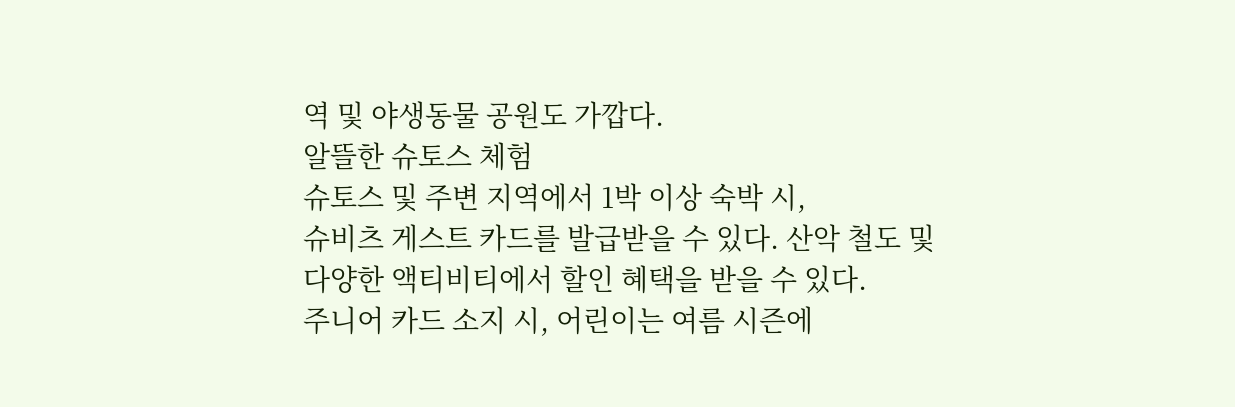역 및 야생동물 공원도 가깝다.
알뜰한 슈토스 체험
슈토스 및 주변 지역에서 1박 이상 숙박 시,
슈비츠 게스트 카드를 발급받을 수 있다. 산악 철도 및 다양한 액티비티에서 할인 혜택을 받을 수 있다.
주니어 카드 소지 시, 어린이는 여름 시즌에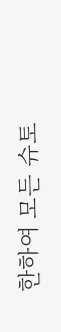한하여 모든 슈토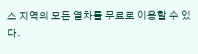스 지역의 모든 열차를 무료로 이용할 수 있다.